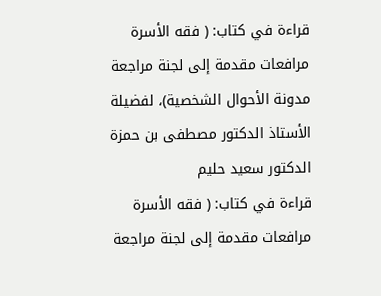قراءة في كتاب: ( فقه الأسرة مرافعات مقدمة إلى لجنة مراجعة مدونة الأحوال الشخصية)، لفضيلة الأستاذ الدكتور مصطفى بن حمزة
الدكتور سعيد حليم
قراءة في كتاب: ( فقه الأسرة مرافعات مقدمة إلى لجنة مراجعة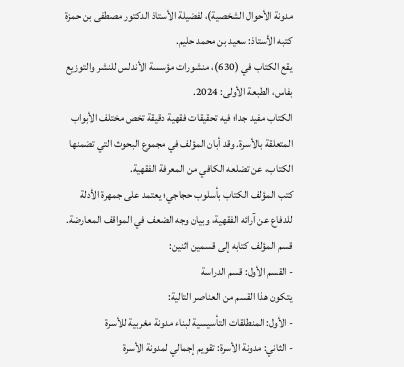مدونة الأحوال الشخصية)، لفضيلة الأستاذ الدكتور مصطفى بن حمزة
كتبه الأستاذ: سعيد بن محمد حليم.
يقع الكتاب في (630)، منشورات مؤسسة الأندلس للنشر والتوزيع بفاس، الطبعة الأولى: 2024.
الكتاب مفيد جدا؛ فيه تحقيقات فقهية دقيقة تخص مختلف الأبواب المتعلقة بالأسرة. وقد أبان المؤلف في مجموع البحوث التي تضمنها الكتاب، عن تضلعه الكافي من المعرفة الفقهية.
كتب المؤلف الكتاب بأسلوب حجاجي؛ يعتمد على جمهرة الأدلة للدفاع عن آرائه الفقهية، وبيان وجه الضعف في المواقف المعارضة.
قسم المؤلف كتابه إلى قسمين اثنين:
- القسم الأول: قسم الدراسة
يتكون هذا القسم من العناصر التالية:
- الأول: المنطلقات التأسيسية لبناء مدونة مغربية للأسرة
- الثاني: مدونة الأسرة: تقويم إجمالي لمدونة الأسرة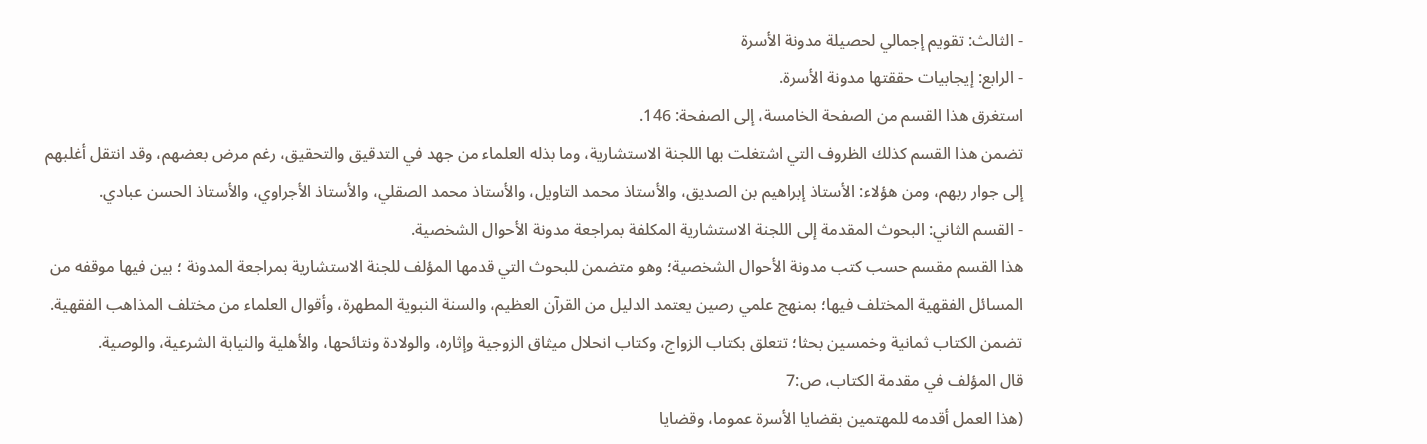- الثالث: تقويم إجمالي لحصيلة مدونة الأسرة
- الرابع: إيجابيات حققتها مدونة الأسرة.
استغرق هذا القسم من الصفحة الخامسة، إلى الصفحة: 146.
تضمن هذا القسم كذلك الظروف التي اشتغلت بها اللجنة الاستشارية، وما بذله العلماء من جهد في التدقيق والتحقيق، رغم مرض بعضهم، وقد انتقل أغلبهم إلى جوار ربهم، ومن هؤلاء: الأستاذ إبراهيم بن الصديق، والأستاذ محمد التاويل، والأستاذ محمد الصقلي، والأستاذ الأجراوي، والأستاذ الحسن عبادي.
- القسم الثاني: البحوث المقدمة إلى اللجنة الاستشارية المكلفة بمراجعة مدونة الأحوال الشخصية.
هذا القسم مقسم حسب كتب مدونة الأحوال الشخصية؛ وهو متضمن للبحوث التي قدمها المؤلف للجنة الاستشارية بمراجعة المدونة ؛ بين فيها موقفه من المسائل الفقهية المختلف فيها؛ بمنهج علمي رصين يعتمد الدليل من القرآن العظيم، والسنة النبوية المطهرة، وأقوال العلماء من مختلف المذاهب الفقهية.
تضمن الكتاب ثمانية وخمسين بحثا؛ تتعلق بكتاب الزواج، وكتاب انحلال ميثاق الزوجية وإثاره، والولادة ونتائحها، والأهلية والنيابة الشرعية، والوصية.
قال المؤلف في مقدمة الكتاب، ص:7
(هذا العمل أقدمه للمهتمين بقضايا الأسرة عموما، وقضايا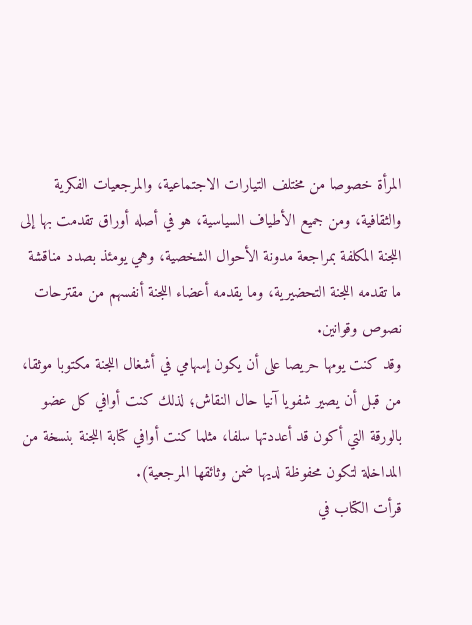المرأة خصوصا من مختلف التيارات الاجتماعية، والمرجعيات الفكرية والثقافية، ومن جميع الأطياف السياسية، هو في أصله أوراق تقدمت بها إلى اللجنة المكلفة بمراجعة مدونة الأحوال الشخصية، وهي يومئذ بصدد مناقشة ما تقدمه اللجنة التحضيرية، وما يقدمه أعضاء اللجنة أنفسهم من مقترحات نصوص وقوانين.
وقد كنت يومها حريصا على أن يكون إسهامي في أشغال اللجنة مكتوبا موثقا، من قبل أن يصير شفويا آنيا حال النقاش؛ لذلك كنت أوافي كل عضو بالورقة التي أكون قد أعددتها سلفا، مثلما كنت أوافي كتابة اللجنة بنسخة من المداخلة لتكون محفوظة لديها ضمن وثائقها المرجعية).
قرأت الكتاب في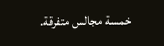خمسة مجالس متفرقة.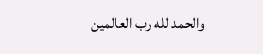والحمد لله رب العالمين